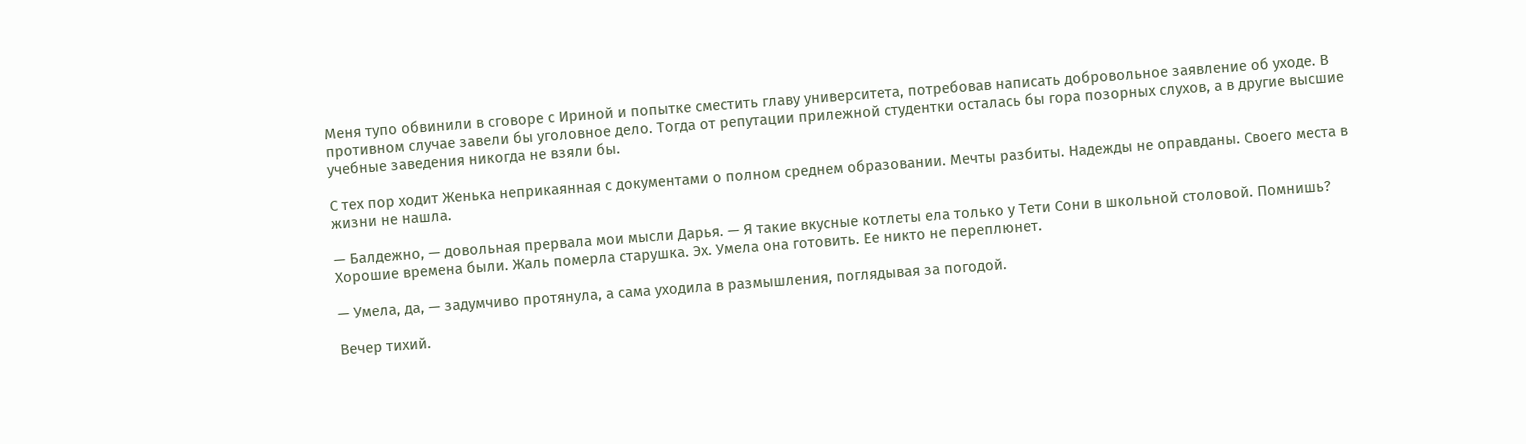Меня тупо обвинили в сговоре с Ириной и попытке сместить главу университета, потребовав написать добровольное заявление об уходе. В противном случае завели бы уголовное дело. Тогда от репутации прилежной студентки осталась бы гора позорных слухов, а в другие высшие учебные заведения никогда не взяли бы.

С тех пор ходит Женька неприкаянная с документами о полном среднем образовании. Мечты разбиты. Надежды не оправданы. Своего места в жизни не нашла.

— Балдежно, — довольная прервала мои мысли Дарья. — Я такие вкусные котлеты ела только у Тети Сони в школьной столовой. Помнишь? Хорошие времена были. Жаль померла старушка. Эх. Умела она готовить. Ее никто не переплюнет.

— Умела, да, — задумчиво протянула, а сама уходила в размышления, поглядывая за погодой.

Вечер тихий.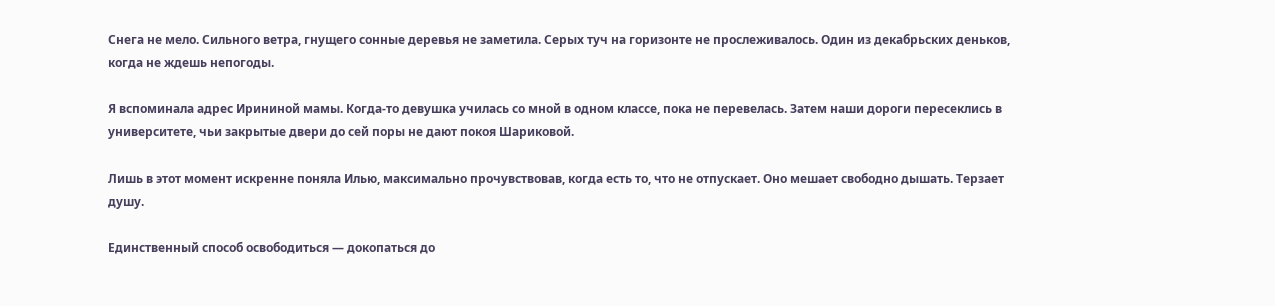Снега не мело. Сильного ветра, гнущего сонные деревья не заметила. Серых туч на горизонте не прослеживалось. Один из декабрьских деньков, когда не ждешь непогоды.

Я вспоминала адрес Ирининой мамы. Когда-то девушка училась со мной в одном классе, пока не перевелась. Затем наши дороги пересеклись в университете, чьи закрытые двери до сей поры не дают покоя Шариковой.

Лишь в этот момент искренне поняла Илью, максимально прочувствовав, когда есть то, что не отпускает. Оно мешает свободно дышать. Терзает душу.

Единственный способ освободиться — докопаться до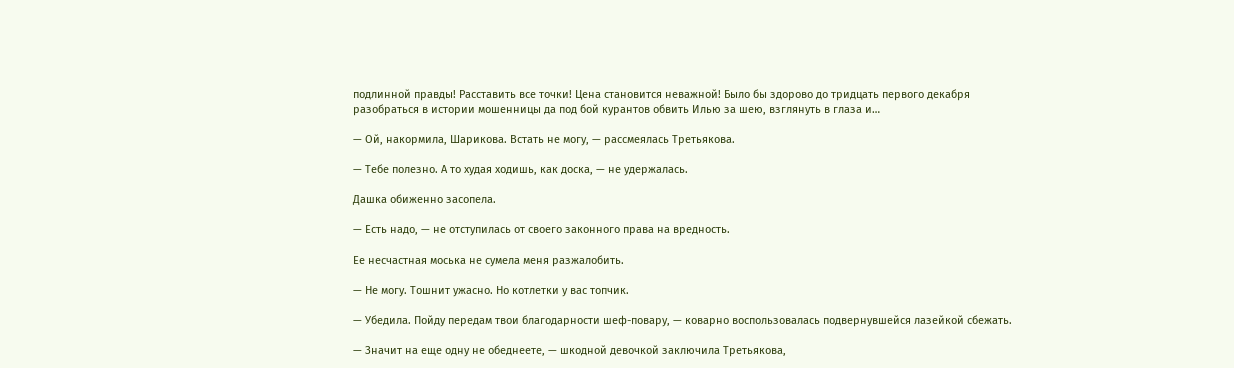подлинной правды! Расставить все точки! Цена становится неважной! Было бы здорово до тридцать первого декабря разобраться в истории мошенницы да под бой курантов обвить Илью за шею, взглянуть в глаза и…

— Ой, накормила, Шарикова. Встать не могу, — рассмеялась Третьякова.

— Тебе полезно. А то худая ходишь, как доска, — не удержалась.

Дашка обиженно засопела.

— Есть надо, — не отступилась от своего законного права на вредность.

Ее несчастная моська не сумела меня разжалобить.

— Не могу. Тошнит ужасно. Но котлетки у вас топчик.

— Убедила. Пойду передам твои благодарности шеф-повару, — коварно воспользовалась подвернувшейся лазейкой сбежать.

— Значит на еще одну не обеднеете, — шкодной девочкой заключила Третьякова,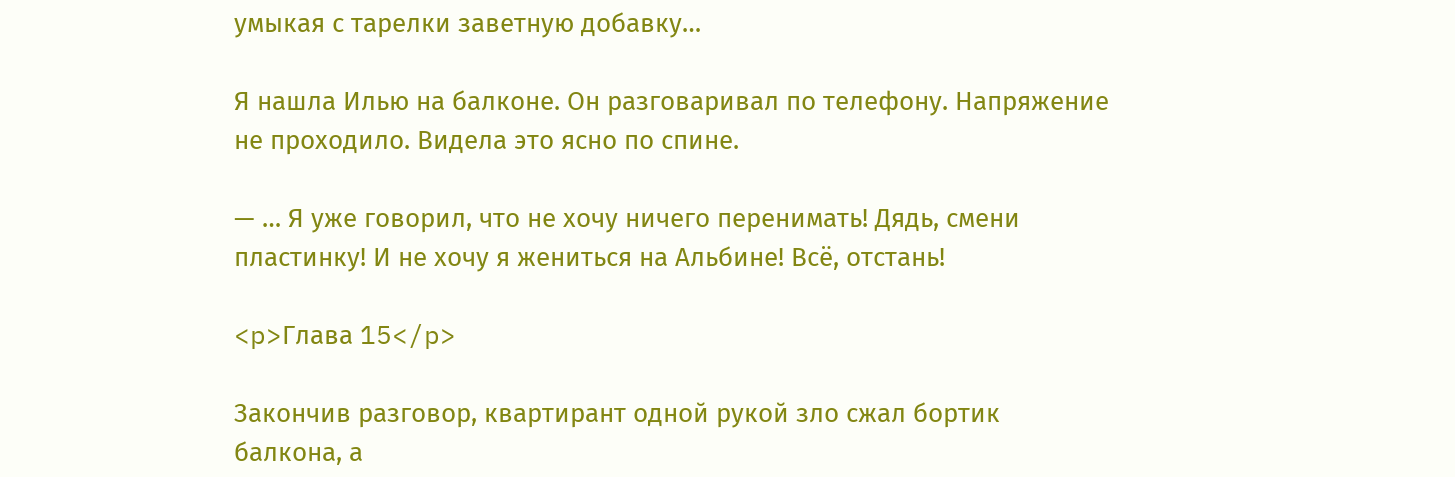умыкая с тарелки заветную добавку…

Я нашла Илью на балконе. Он разговаривал по телефону. Напряжение не проходило. Видела это ясно по спине.

— … Я уже говорил, что не хочу ничего перенимать! Дядь, смени пластинку! И не хочу я жениться на Альбине! Всё, отстань!

<p>Глава 15</p>

Закончив разговор, квартирант одной рукой зло сжал бортик балкона, а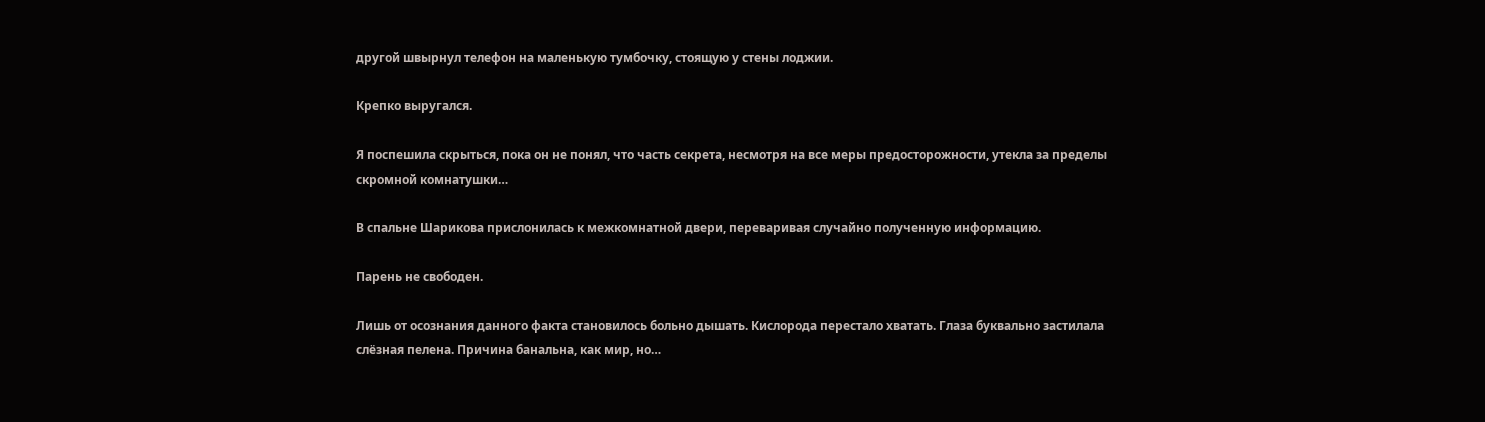другой швырнул телефон на маленькую тумбочку, стоящую у стены лоджии.

Крепко выругался.

Я поспешила скрыться, пока он не понял, что часть секрета, несмотря на все меры предосторожности, утекла за пределы скромной комнатушки…

В спальне Шарикова прислонилась к межкомнатной двери, переваривая случайно полученную информацию.

Парень не свободен.

Лишь от осознания данного факта становилось больно дышать. Кислорода перестало хватать. Глаза буквально застилала слёзная пелена. Причина банальна, как мир, но…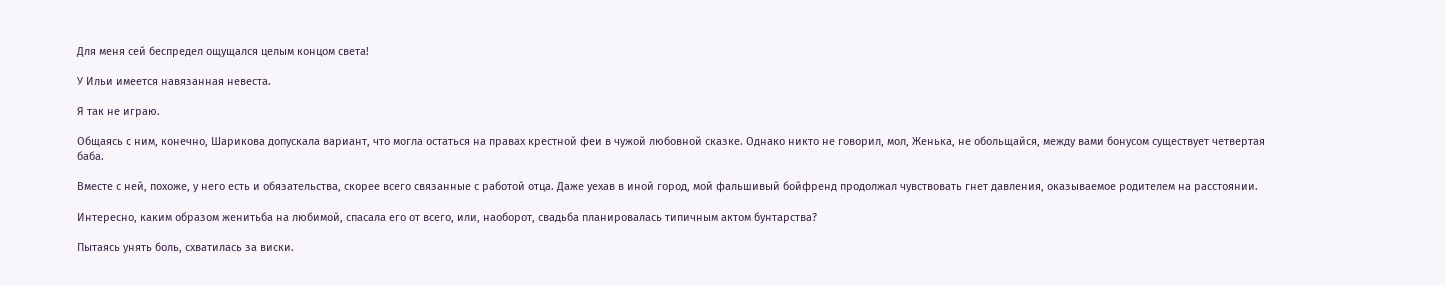Для меня сей беспредел ощущался целым концом света!

У Ильи имеется навязанная невеста.

Я так не играю.

Общаясь с ним, конечно, Шарикова допускала вариант, что могла остаться на правах крестной феи в чужой любовной сказке. Однако никто не говорил, мол, Женька, не обольщайся, между вами бонусом существует четвертая баба.

Вместе с ней, похоже, у него есть и обязательства, скорее всего связанные с работой отца. Даже уехав в иной город, мой фальшивый бойфренд продолжал чувствовать гнет давления, оказываемое родителем на расстоянии.

Интересно, каким образом женитьба на любимой, спасала его от всего, или, наоборот, свадьба планировалась типичным актом бунтарства?

Пытаясь унять боль, схватилась за виски.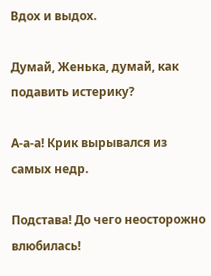Вдох и выдох.

Думай, Женька, думай, как подавить истерику?

А-а-а! Крик вырывался из самых недр.

Подстава! До чего неосторожно влюбилась!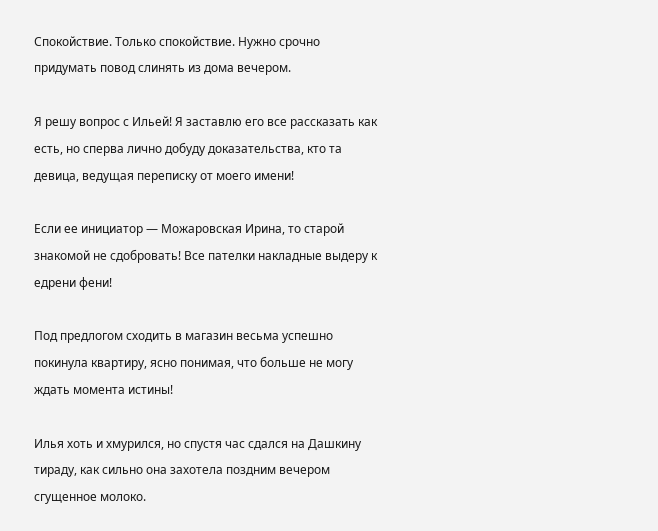Спокойствие. Только спокойствие. Нужно срочно придумать повод слинять из дома вечером.

Я решу вопрос с Ильей! Я заставлю его все рассказать как есть, но сперва лично добуду доказательства, кто та девица, ведущая переписку от моего имени!

Если ее инициатор — Можаровская Ирина, то старой знакомой не сдобровать! Все пателки накладные выдеру к едрени фени!

Под предлогом сходить в магазин весьма успешно покинула квартиру, ясно понимая, что больше не могу ждать момента истины!

Илья хоть и хмурился, но спустя час сдался на Дашкину тираду, как сильно она захотела поздним вечером сгущенное молоко.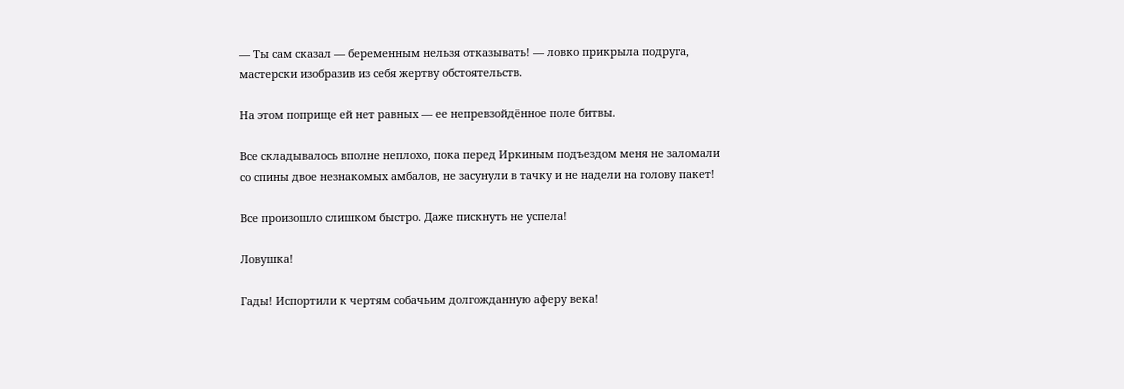— Ты сам сказал — беременным нельзя отказывать! — ловко прикрыла подруга, мастерски изобразив из себя жертву обстоятельств.

На этом поприще ей нет равных — ее непревзойдённое поле битвы.

Все складывалось вполне неплохо, пока перед Иркиным подъездом меня не заломали со спины двое незнакомых амбалов, не засунули в тачку и не надели на голову пакет!

Все произошло слишком быстро. Даже пискнуть не успела!

Ловушка!

Гады! Испортили к чертям собачьим долгожданную аферу века!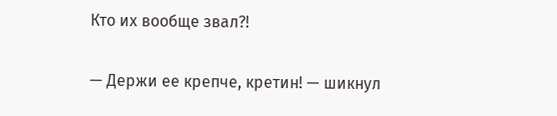Кто их вообще звал?!

— Держи ее крепче, кретин! — шикнул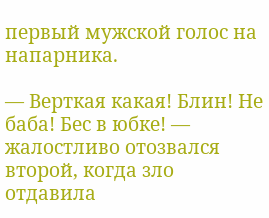первый мужской голос на напарника.

— Верткая какая! Блин! Не баба! Бес в юбке! — жалостливо отозвался второй, когда зло отдавила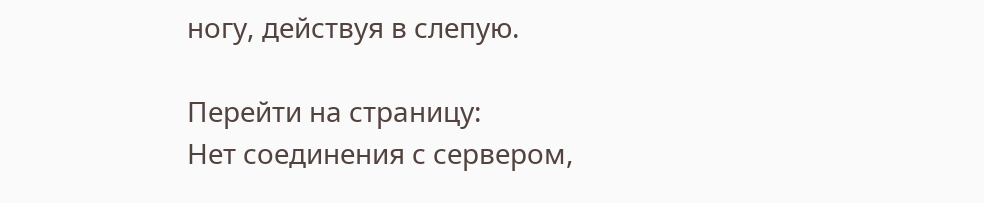ногу, действуя в слепую.

Перейти на страницу:
Нет соединения с сервером,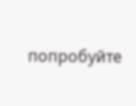попробуйте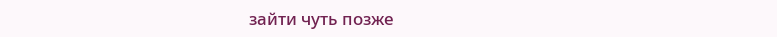зайти чуть позже